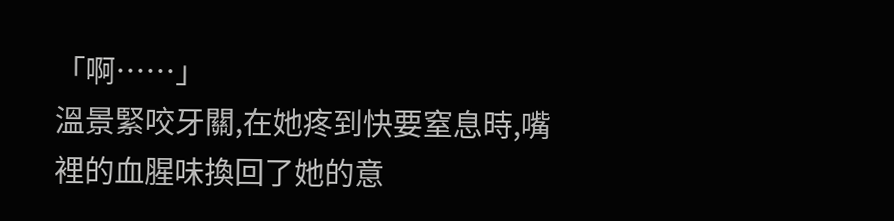「啊……」
溫景緊咬牙關,在她疼到快要窒息時,嘴裡的血腥味換回了她的意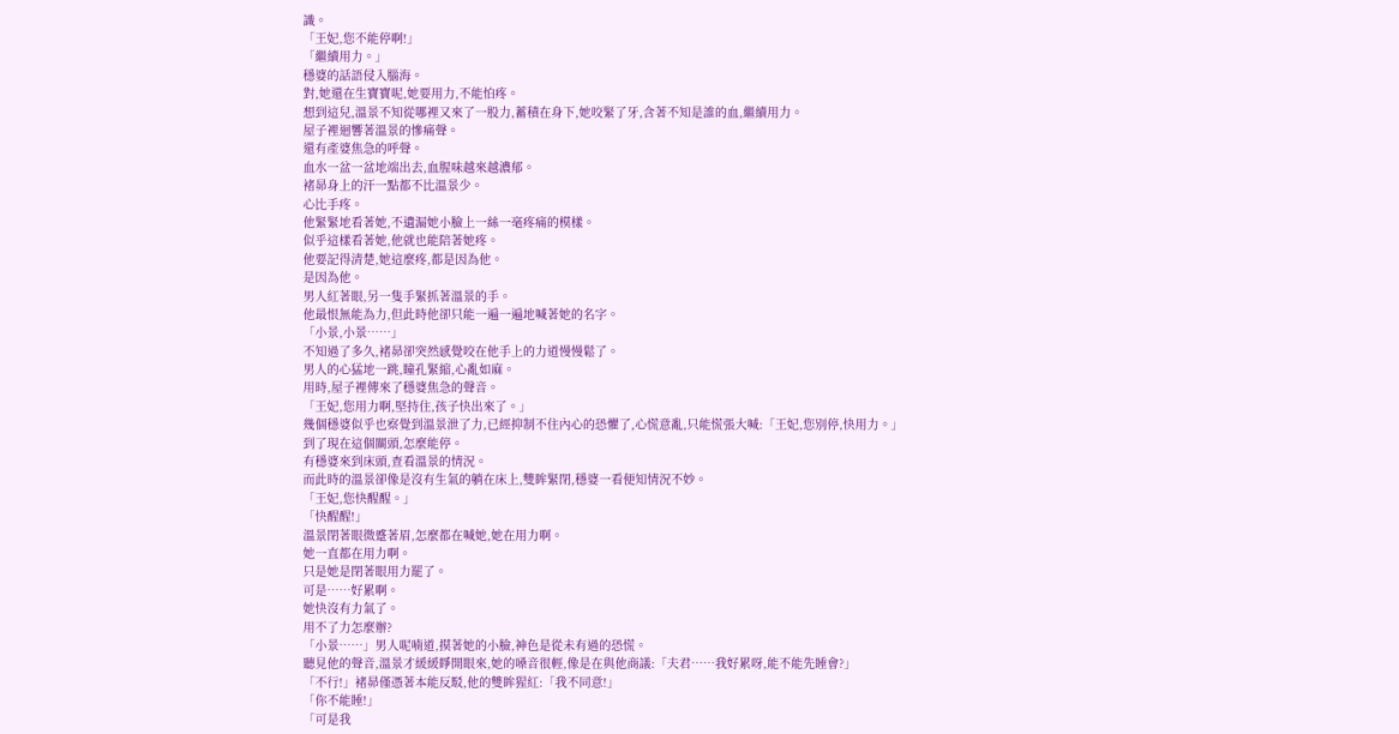識。
「王妃,您不能停啊!」
「繼續用力。」
穩婆的話語侵入腦海。
對,她還在生寶寶呢,她要用力,不能怕疼。
想到這兒,溫景不知從哪裡又來了一股力,蓄積在身下,她咬緊了牙,含著不知是誰的血,繼續用力。
屋子裡迴響著溫景的慘痛聲。
還有產婆焦急的呼聲。
血水一盆一盆地端出去,血腥味越來越濃郁。
褚昴身上的汗一點都不比溫景少。
心比手疼。
他緊緊地看著她,不遺漏她小臉上一絲一毫疼痛的模樣。
似乎這樣看著她,他就也能陪著她疼。
他要記得清楚,她這麼疼,都是因為他。
是因為他。
男人紅著眼,另一隻手緊抓著溫景的手。
他最恨無能為力,但此時他卻只能一遍一遍地喊著她的名字。
「小景,小景……」
不知過了多久,褚昴卻突然感覺咬在他手上的力道慢慢鬆了。
男人的心猛地一跳,瞳孔緊縮,心亂如麻。
用時,屋子裡傳來了穩婆焦急的聲音。
「王妃,您用力啊,堅持住,孩子快出來了。」
幾個穩婆似乎也察覺到溫景泄了力,已經抑制不住內心的恐懼了,心慌意亂,只能慌張大喊:「王妃,您別停,快用力。」
到了現在這個關頭,怎麼能停。
有穩婆來到床頭,查看溫景的情況。
而此時的溫景卻像是沒有生氣的躺在床上,雙眸緊閉,穩婆一看便知情況不妙。
「王妃,您快醒醒。」
「快醒醒!」
溫景閉著眼微蹙著眉,怎麼都在喊她,她在用力啊。
她一直都在用力啊。
只是她是閉著眼用力罷了。
可是……好累啊。
她快沒有力氣了。
用不了力怎麼辦?
「小景……」男人呢喃道,摸著她的小臉,神色是從未有過的恐慌。
聽見他的聲音,溫景才緩緩睜開眼來,她的嗓音很輕,像是在與他商議:「夫君……我好累呀,能不能先睡會?」
「不行!」褚昴僅憑著本能反駁,他的雙眸猩紅:「我不同意!」
「你不能睡!」
「可是我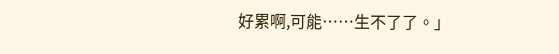好累啊,可能……生不了了。」